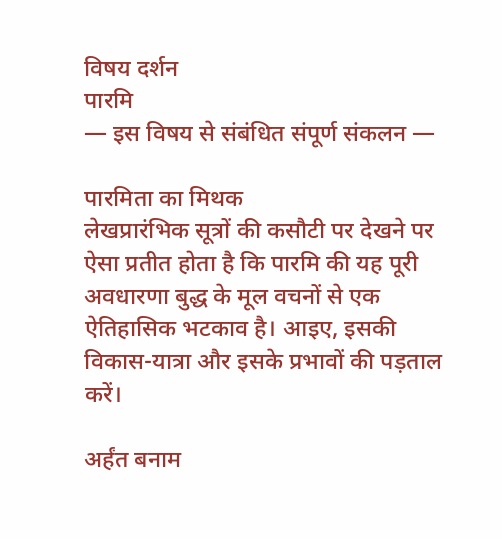विषय दर्शन
पारमि
— इस विषय से संबंधित संपूर्ण संकलन —

पारमिता का मिथक
लेखप्रारंभिक सूत्रों की कसौटी पर देखने पर ऐसा प्रतीत होता है कि पारमि की यह पूरी अवधारणा बुद्ध के मूल वचनों से एक ऐतिहासिक भटकाव है। आइए, इसकी विकास-यात्रा और इसके प्रभावों की पड़ताल करें।

अर्हंत बनाम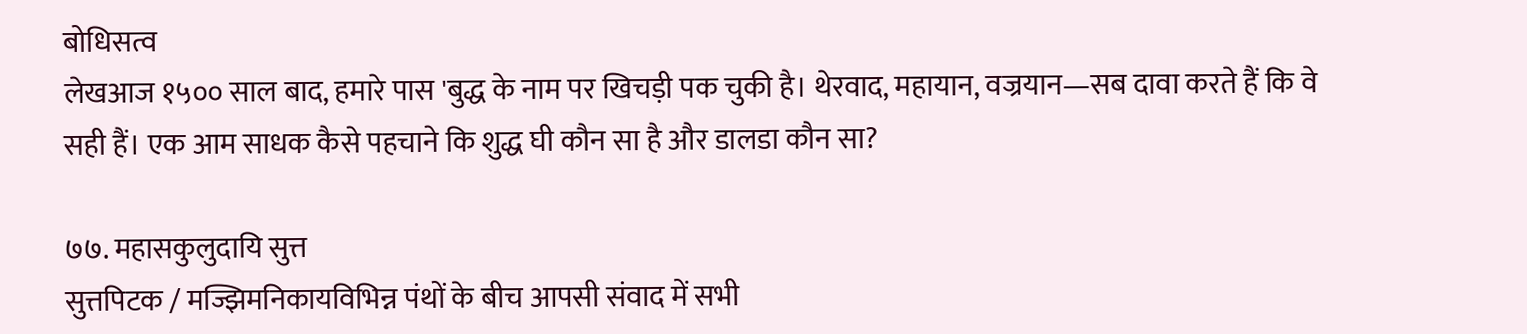बोधिसत्व
लेखआज १५०० साल बाद, हमारे पास 'बुद्ध के नाम पर खिचड़ी पक चुकी है। थेरवाद, महायान, वज्रयान—सब दावा करते हैं कि वे सही हैं। एक आम साधक कैसे पहचाने कि शुद्ध घी कौन सा है और डालडा कौन सा?

७७. महासकुलुदायि सुत्त
सुत्तपिटक / मज्झिमनिकायविभिन्न पंथों के बीच आपसी संवाद में सभी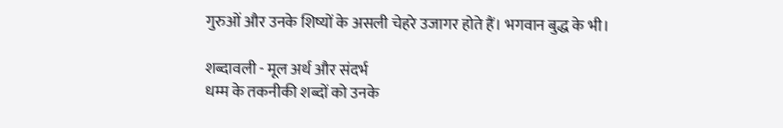गुरुओं और उनके शिष्यों के असली चेहरे उजागर होते हैं। भगवान बुद्ध के भी।

शब्दावली - मूल अर्थ और संदर्भ
धम्म के तकनीकी शब्दों को उनके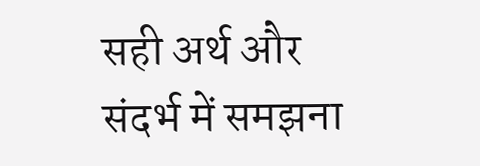सही अर्थ और संदर्भ में समझना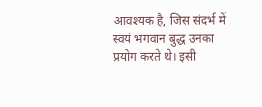आवश्यक है, जिस संदर्भ में स्वयं भगवान बुद्ध उनका प्रयोग करते थे। इसी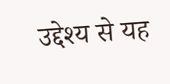उद्देश्य से यह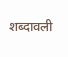शब्दावली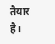तैयार है।